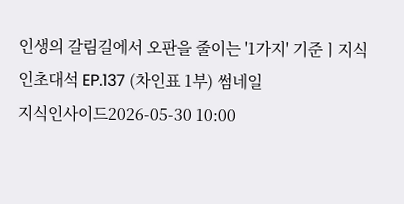인생의 갈림길에서 오판을 줄이는 '1가지' 기준ㅣ지식인초대석 EP.137 (차인표 1부) 썸네일
지식인사이드2026-05-30 10:00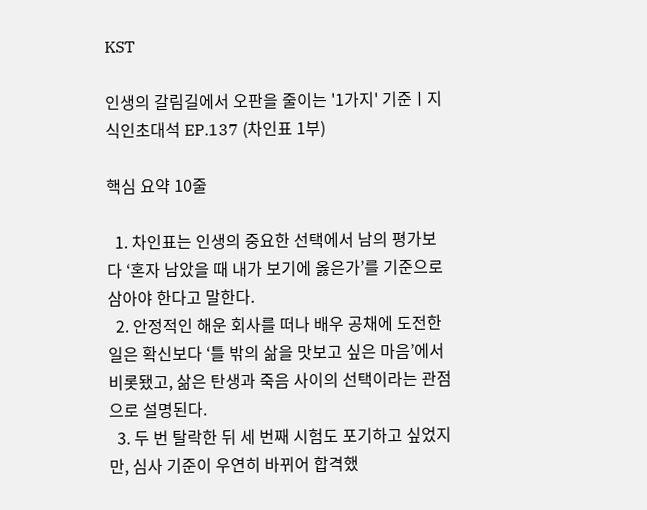KST

인생의 갈림길에서 오판을 줄이는 '1가지' 기준ㅣ지식인초대석 EP.137 (차인표 1부)

핵심 요약 10줄

  1. 차인표는 인생의 중요한 선택에서 남의 평가보다 ‘혼자 남았을 때 내가 보기에 옳은가’를 기준으로 삼아야 한다고 말한다.
  2. 안정적인 해운 회사를 떠나 배우 공채에 도전한 일은 확신보다 ‘틀 밖의 삶을 맛보고 싶은 마음’에서 비롯됐고, 삶은 탄생과 죽음 사이의 선택이라는 관점으로 설명된다.
  3. 두 번 탈락한 뒤 세 번째 시험도 포기하고 싶었지만, 심사 기준이 우연히 바뀌어 합격했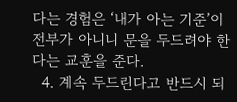다는 경험은 ‘내가 아는 기준’이 전부가 아니니 문을 두드려야 한다는 교훈을 준다.
  4. 계속 두드린다고 반드시 되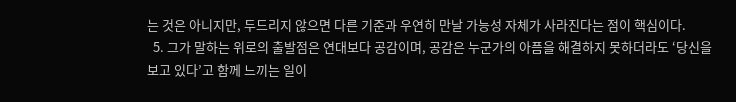는 것은 아니지만, 두드리지 않으면 다른 기준과 우연히 만날 가능성 자체가 사라진다는 점이 핵심이다.
  5. 그가 말하는 위로의 출발점은 연대보다 공감이며, 공감은 누군가의 아픔을 해결하지 못하더라도 ‘당신을 보고 있다’고 함께 느끼는 일이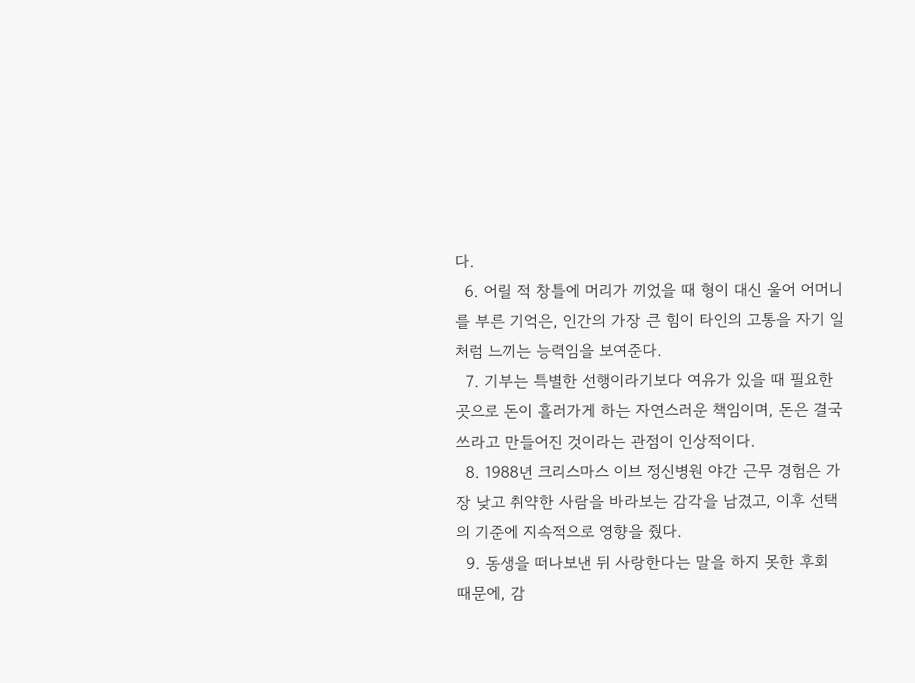다.
  6. 어릴 적 창틀에 머리가 끼었을 때 형이 대신 울어 어머니를 부른 기억은, 인간의 가장 큰 힘이 타인의 고통을 자기 일처럼 느끼는 능력임을 보여준다.
  7. 기부는 특별한 선행이라기보다 여유가 있을 때 필요한 곳으로 돈이 흘러가게 하는 자연스러운 책임이며, 돈은 결국 쓰라고 만들어진 것이라는 관점이 인상적이다.
  8. 1988년 크리스마스 이브 정신병원 야간 근무 경험은 가장 낮고 취약한 사람을 바라보는 감각을 남겼고, 이후 선택의 기준에 지속적으로 영향을 줬다.
  9. 동생을 떠나보낸 뒤 사랑한다는 말을 하지 못한 후회 때문에, 감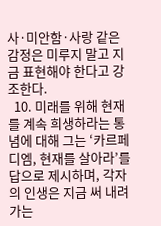사·미안함·사랑 같은 감정은 미루지 말고 지금 표현해야 한다고 강조한다.
  10. 미래를 위해 현재를 계속 희생하라는 통념에 대해 그는 ‘카르페디엠, 현재를 살아라’를 답으로 제시하며, 각자의 인생은 지금 써 내려가는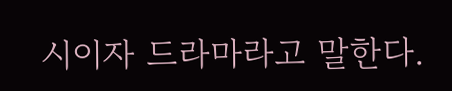시이자 드라마라고 말한다.